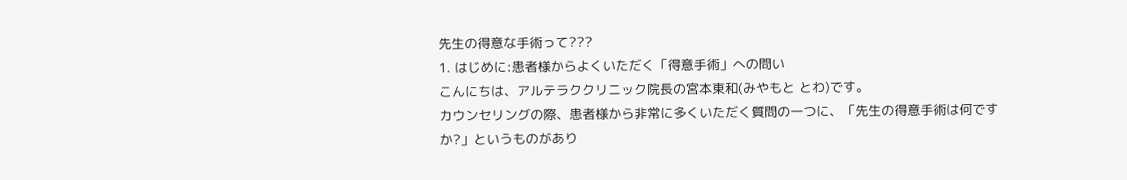先生の得意な手術って???
1. はじめに:患者様からよくいただく「得意手術」への問い
こんにちは、アルテラククリニック院長の宮本東和(みやもと とわ)です。
カウンセリングの際、患者様から非常に多くいただく質問の一つに、「先生の得意手術は何ですか?」というものがあり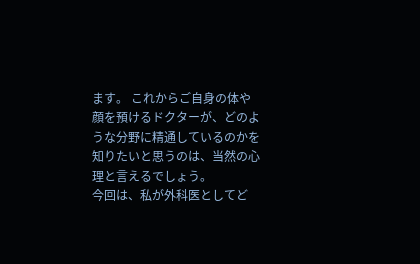ます。 これからご自身の体や顔を預けるドクターが、どのような分野に精通しているのかを知りたいと思うのは、当然の心理と言えるでしょう。
今回は、私が外科医としてど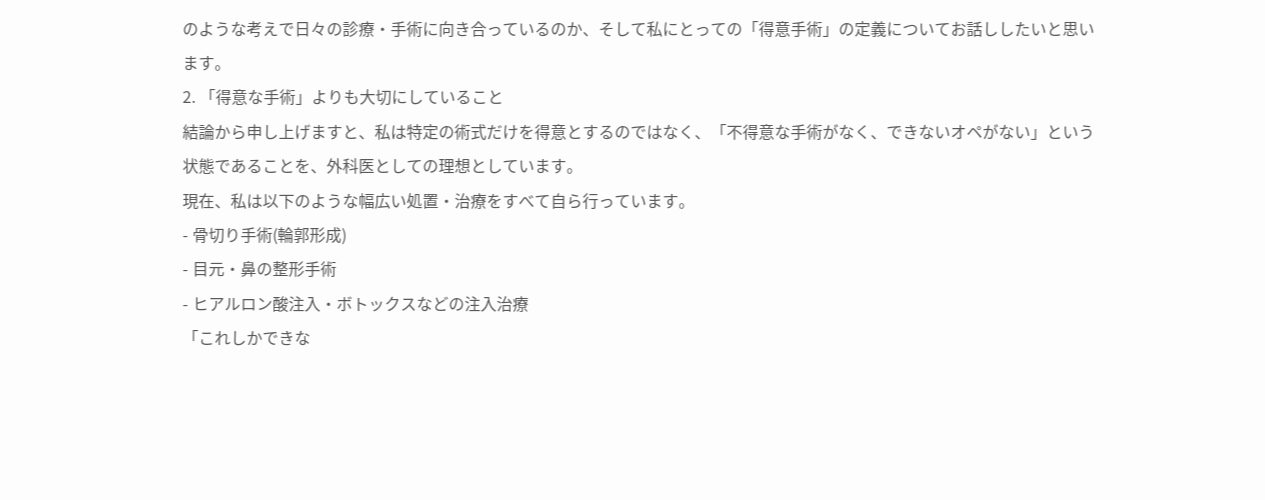のような考えで日々の診療・手術に向き合っているのか、そして私にとっての「得意手術」の定義についてお話ししたいと思います。
2. 「得意な手術」よりも大切にしていること
結論から申し上げますと、私は特定の術式だけを得意とするのではなく、「不得意な手術がなく、できないオペがない」という状態であることを、外科医としての理想としています。
現在、私は以下のような幅広い処置・治療をすべて自ら行っています。
- 骨切り手術(輪郭形成)
- 目元・鼻の整形手術
- ヒアルロン酸注入・ボトックスなどの注入治療
「これしかできな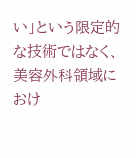い」という限定的な技術ではなく、美容外科領域におけ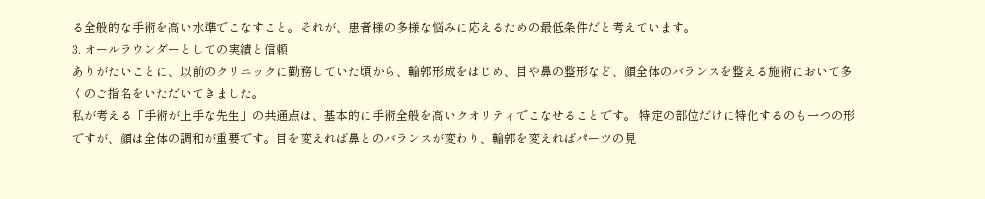る全般的な手術を高い水準でこなすこと。それが、患者様の多様な悩みに応えるための最低条件だと考えています。
3. オールラウンダーとしての実績と信頼
ありがたいことに、以前のクリニックに勤務していた頃から、輪郭形成をはじめ、目や鼻の整形など、顔全体のバランスを整える施術において多くのご指名をいただいてきました。
私が考える「手術が上手な先生」の共通点は、基本的に手術全般を高いクオリティでこなせることです。 特定の部位だけに特化するのも一つの形ですが、顔は全体の調和が重要です。目を変えれば鼻とのバランスが変わり、輪郭を変えればパーツの見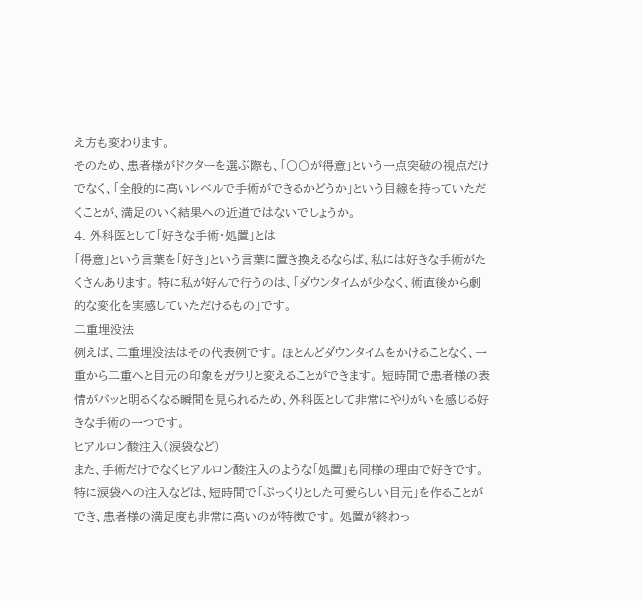え方も変わります。
そのため、患者様がドクターを選ぶ際も、「〇〇が得意」という一点突破の視点だけでなく、「全般的に高いレベルで手術ができるかどうか」という目線を持っていただくことが、満足のいく結果への近道ではないでしょうか。
4. 外科医として「好きな手術・処置」とは
「得意」という言葉を「好き」という言葉に置き換えるならば、私には好きな手術がたくさんあります。 特に私が好んで行うのは、「ダウンタイムが少なく、術直後から劇的な変化を実感していただけるもの」です。
二重埋没法
例えば、二重埋没法はその代表例です。 ほとんどダウンタイムをかけることなく、一重から二重へと目元の印象をガラリと変えることができます。 短時間で患者様の表情がパッと明るくなる瞬間を見られるため、外科医として非常にやりがいを感じる好きな手術の一つです。
ヒアルロン酸注入(涙袋など)
また、手術だけでなくヒアルロン酸注入のような「処置」も同様の理由で好きです。 特に涙袋への注入などは、短時間で「ぷっくりとした可愛らしい目元」を作ることができ、患者様の満足度も非常に高いのが特徴です。 処置が終わっ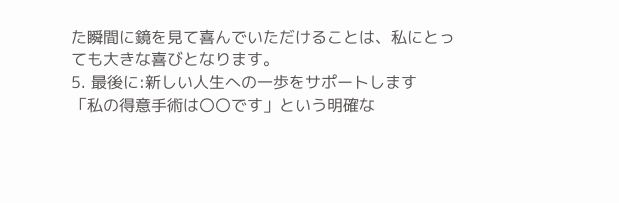た瞬間に鏡を見て喜んでいただけることは、私にとっても大きな喜びとなります。
5. 最後に:新しい人生への一歩をサポートします
「私の得意手術は〇〇です」という明確な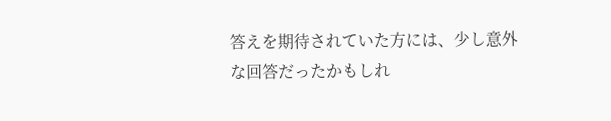答えを期待されていた方には、少し意外な回答だったかもしれ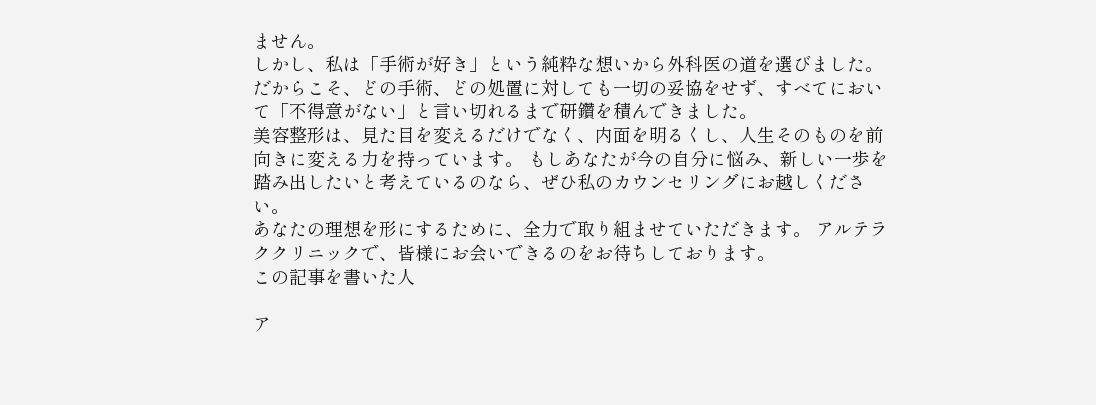ません。
しかし、私は「手術が好き」という純粋な想いから外科医の道を選びました。 だからこそ、どの手術、どの処置に対しても一切の妥協をせず、すべてにおいて「不得意がない」と言い切れるまで研鑽を積んできました。
美容整形は、見た目を変えるだけでなく、内面を明るくし、人生そのものを前向きに変える力を持っています。 もしあなたが今の自分に悩み、新しい一歩を踏み出したいと考えているのなら、ぜひ私のカウンセリングにお越しください。
あなたの理想を形にするために、全力で取り組ませていただきます。 アルテラククリニックで、皆様にお会いできるのをお待ちしております。
この記事を書いた人

ア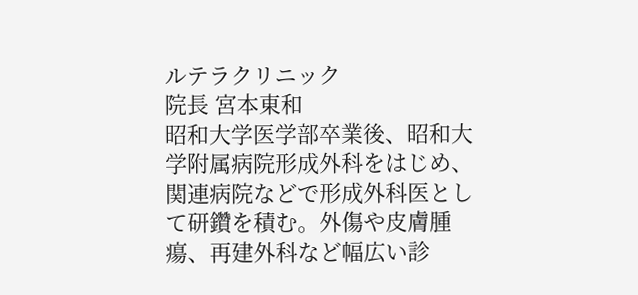ルテラクリニック
院長 宮本東和
昭和大学医学部卒業後、昭和大学附属病院形成外科をはじめ、関連病院などで形成外科医として研鑽を積む。外傷や皮膚腫瘍、再建外科など幅広い診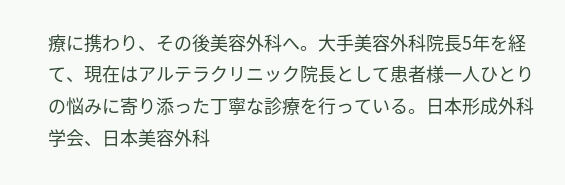療に携わり、その後美容外科へ。大手美容外科院長5年を経て、現在はアルテラクリニック院長として患者様一人ひとりの悩みに寄り添った丁寧な診療を行っている。日本形成外科学会、日本美容外科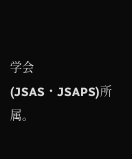学会(JSAS・JSAPS)所属。